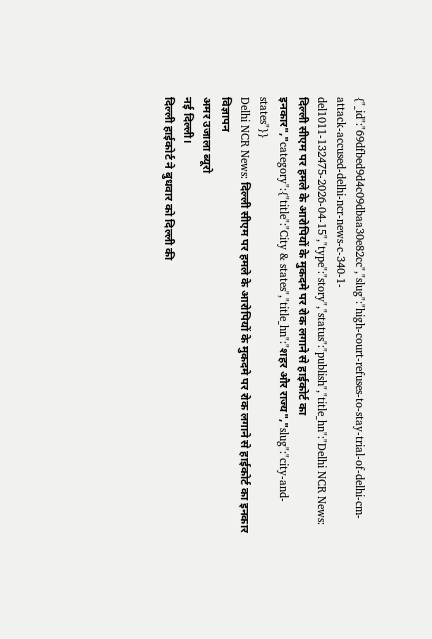{"_id":"69dfbed9d4c09dbaa30e82cc","slug":"high-court-refuses-to-stay-trial-of-delhi-cm-attack-accused-delhi-ncr-news-c-340-1-del1011-132475-2026-04-15","type":"story","status":"publish","title_hn":"Delhi NCR News: दिल्ली सीएम पर हमले के आरोपियों के मुकदमे पर रोक लगाने से हाईकोर्ट का इनकार","category":{"title":"City & states","title_hn":"शहर और राज्य","slug":"city-and-states"}}
Delhi NCR News: दिल्ली सीएम पर हमले के आरोपियों के मुकदमे पर रोक लगाने से हाईकोर्ट का इनकार
विज्ञापन
अमर उजाला ब्यूरो
नई दिल्ली।
दिल्ली हाईकोर्ट ने बुधवार को दिल्ली की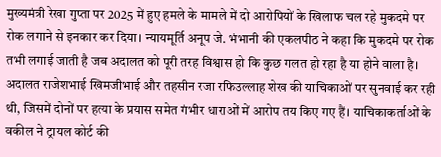मुख्यमंत्री रेखा गुप्ता पर 2025 में हुए हमले के मामले में दो आरोपियों के खिलाफ चल रहे मुकदमे पर रोक लगाने से इनकार कर दिया। न्यायमूर्ति अनूप जे. भंभानी की एकलपीठ ने कहा कि मुकदमे पर रोक तभी लगाई जाती है जब अदालत को पूरी तरह विश्वास हो कि कुछ गलत हो रहा है या होने वाला है। अदालत राजेशभाई खिमजीभाई और तहसीन रजा रफिउल्लाह शेख की याचिकाओं पर सुनवाई कर रही थी, जिसमें दोनों पर हत्या के प्रयास समेत गंभीर धाराओं में आरोप तय किए गए हैं। याचिकाकर्ताओं के वकील ने ट्रायल कोर्ट की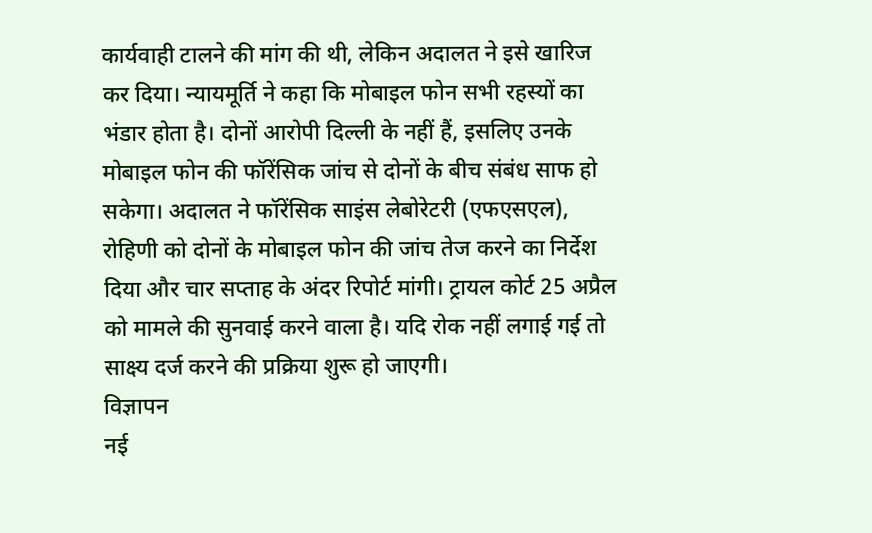कार्यवाही टालने की मांग की थी, लेकिन अदालत ने इसे खारिज कर दिया। न्यायमूर्ति ने कहा कि मोबाइल फोन सभी रहस्यों का भंडार होता है। दोनों आरोपी दिल्ली के नहीं हैं, इसलिए उनके मोबाइल फोन की फॉरेंसिक जांच से दोनों के बीच संबंध साफ हो सकेगा। अदालत ने फॉरेंसिक साइंस लेबोरेटरी (एफएसएल), रोहिणी को दोनों के मोबाइल फोन की जांच तेज करने का निर्देश दिया और चार सप्ताह के अंदर रिपोर्ट मांगी। ट्रायल कोर्ट 25 अप्रैल को मामले की सुनवाई करने वाला है। यदि रोक नहीं लगाई गई तो साक्ष्य दर्ज करने की प्रक्रिया शुरू हो जाएगी।
विज्ञापन
नई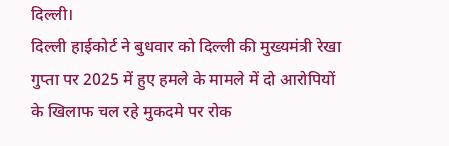दिल्ली।
दिल्ली हाईकोर्ट ने बुधवार को दिल्ली की मुख्यमंत्री रेखा गुप्ता पर 2025 में हुए हमले के मामले में दो आरोपियों के खिलाफ चल रहे मुकदमे पर रोक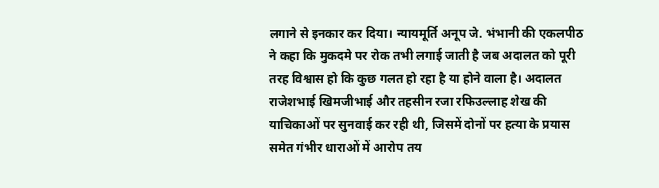लगाने से इनकार कर दिया। न्यायमूर्ति अनूप जे. भंभानी की एकलपीठ ने कहा कि मुकदमे पर रोक तभी लगाई जाती है जब अदालत को पूरी तरह विश्वास हो कि कुछ गलत हो रहा है या होने वाला है। अदालत राजेशभाई खिमजीभाई और तहसीन रजा रफिउल्लाह शेख की याचिकाओं पर सुनवाई कर रही थी, जिसमें दोनों पर हत्या के प्रयास समेत गंभीर धाराओं में आरोप तय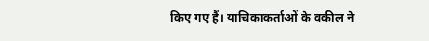किए गए हैं। याचिकाकर्ताओं के वकील ने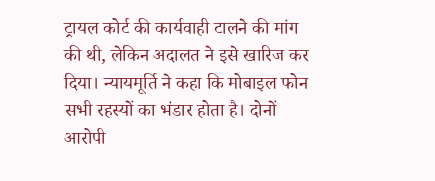ट्रायल कोर्ट की कार्यवाही टालने की मांग की थी, लेकिन अदालत ने इसे खारिज कर दिया। न्यायमूर्ति ने कहा कि मोबाइल फोन सभी रहस्यों का भंडार होता है। दोनों आरोपी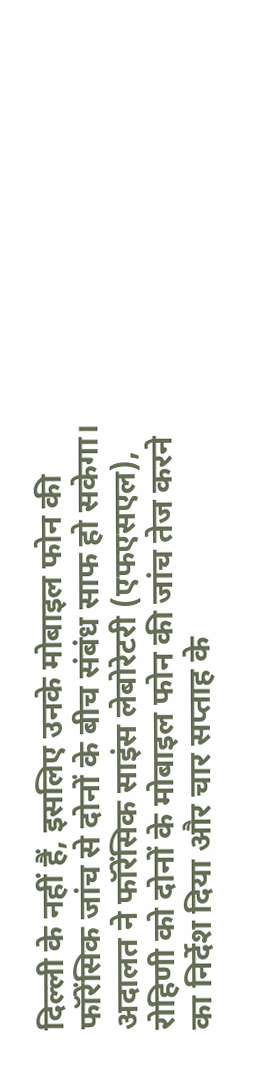दिल्ली के नहीं हैं, इसलिए उनके मोबाइल फोन की फॉरेंसिक जांच से दोनों के बीच संबंध साफ हो सकेगा। अदालत ने फॉरेंसिक साइंस लेबोरेटरी (एफएसएल), रोहिणी को दोनों के मोबाइल फोन की जांच तेज करने का निर्देश दिया और चार सप्ताह के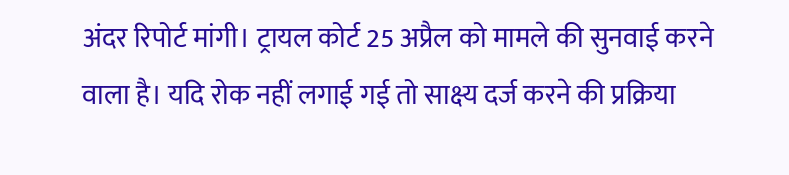अंदर रिपोर्ट मांगी। ट्रायल कोर्ट 25 अप्रैल को मामले की सुनवाई करने वाला है। यदि रोक नहीं लगाई गई तो साक्ष्य दर्ज करने की प्रक्रिया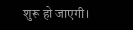शुरू हो जाएगी।